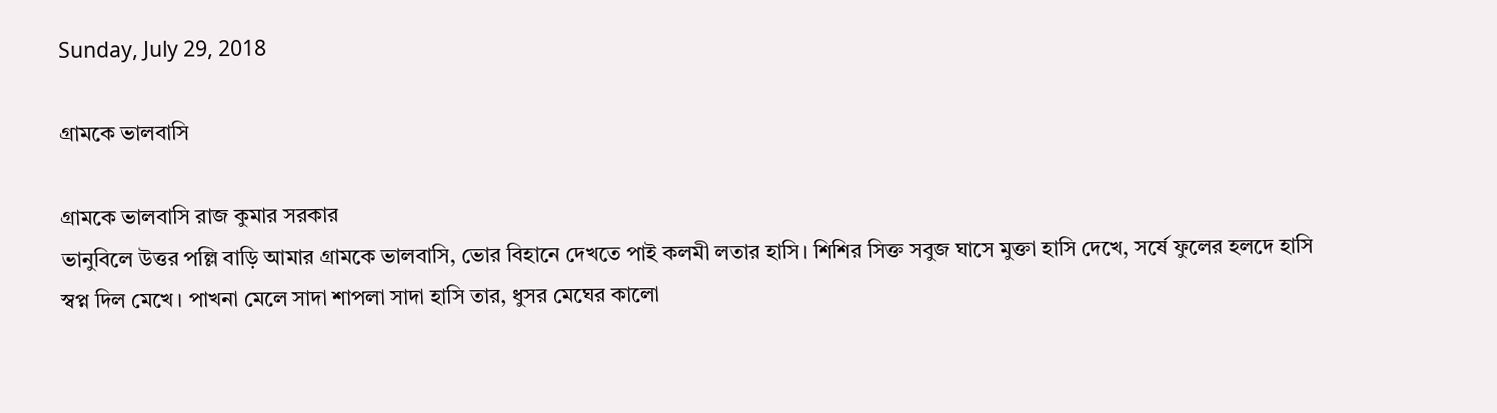Sunday, July 29, 2018

গ্রামকে ভালবাসি

গ্রামকে ভালবাসি রাজ কুমার সরকার
ভানুবিলে উত্তর পল্লি বাড়ি আমার গ্রামকে ভালবাসি, ভোর বিহানে দেখতে পাই কলমী লতার হাসি। শিশির সিক্ত সবুজ ঘাসে মুক্তা হাসি দেখে, সর্ষে ফুলের হলদে হাসি স্বপ্ন দিল মেখে। পাখনা মেলে সাদা শাপলা সাদা হাসি তার, ধুসর মেঘের কালো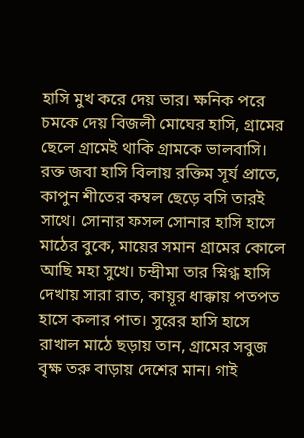হাসি মুখ করে দেয় ভার। ক্ষনিক পরে চমকে দেয় বিজলী মোঘের হাসি, গ্রামের ছেলে গ্রামেই থাকি গ্রামকে ভালবাসি। রক্ত জবা হাসি বিলায় রক্তিম সূর্য প্রাতে, কাপুন শীতের কম্বল ছেড়ে বসি তারই সাথে। সোনার ফসল সোনার হাসি হাসে মাঠের বুকে, মায়ের সমান গ্রামের কোলে আছি মহা সুখে। চন্দ্রীমা তার স্নিগ্ধ হাসি দেখায় সারা রাত, কায়ূর ধাক্কায় পতপত হাসে কলার পাত। সুরের হাসি হাসে রাখাল মাঠে ছড়ায় তান, গ্রামের সবুজ বৃক্ষ তরু বাড়ায় দেশের মান। গাই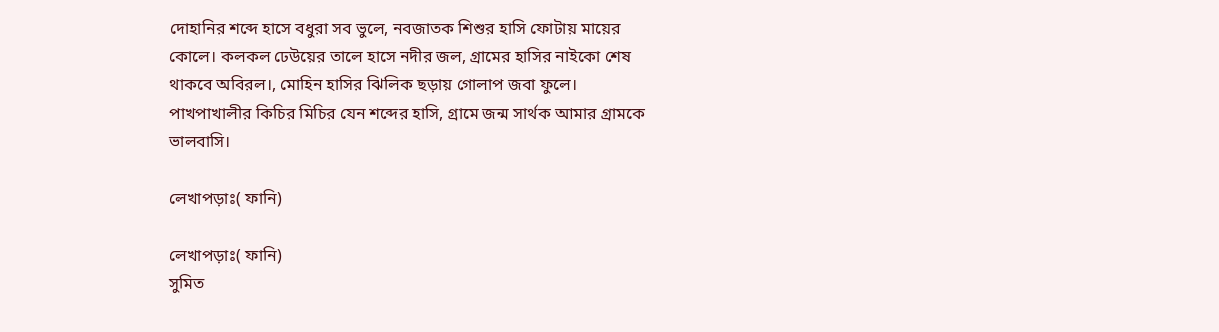দোহানির শব্দে হাসে বধুরা সব ভুলে, নবজাতক শিশুর হাসি ফোটায় মায়ের কোলে। কলকল ঢেউয়ের তালে হাসে নদীর জল, গ্রামের হাসির নাইকো শেষ থাকবে অবিরল।, মোহিন হাসির ঝিলিক ছড়ায় গোলাপ জবা ফুলে। পাখপাখালীর কিচির মিচির যেন শব্দের হাসি, গ্রামে জন্ম সার্থক আমার গ্রামকে ভালবাসি।

লেখাপড়াঃ( ফানি)

লেখাপড়াঃ( ফানি)
সুমিত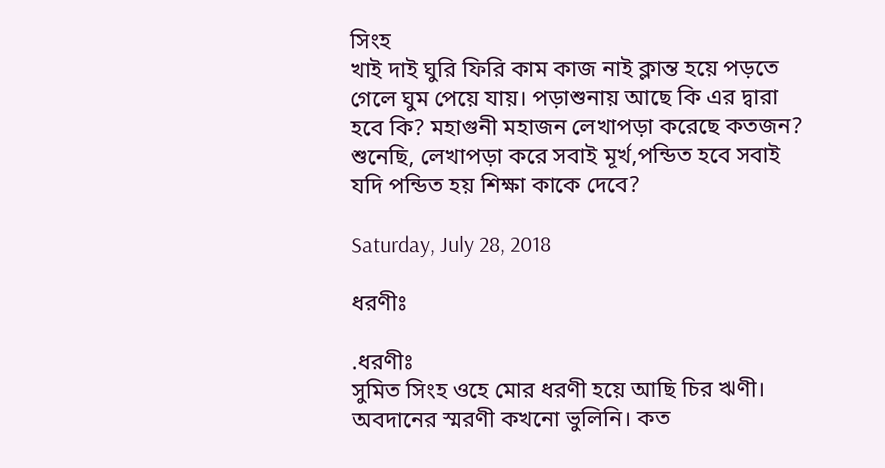সিংহ
খাই দাই ঘুরি ফিরি কাম কাজ নাই ক্লান্ত হয়ে পড়তে গেলে ঘুম পেয়ে যায়। পড়াশুনায় আছে কি এর দ্বারা হবে কি? মহাগুনী মহাজন লেখাপড়া করেছে কতজন? শুনেছি, লেখাপড়া করে সবাই মূর্খ,পন্ডিত হবে সবাই যদি পন্ডিত হয় শিক্ষা কাকে দেবে?

Saturday, July 28, 2018

ধরণীঃ

.ধরণীঃ
সুমিত সিংহ ওহে মোর ধরণী হয়ে আছি চির ঋণী। অবদানের স্মরণী কখনো ভুলিনি। কত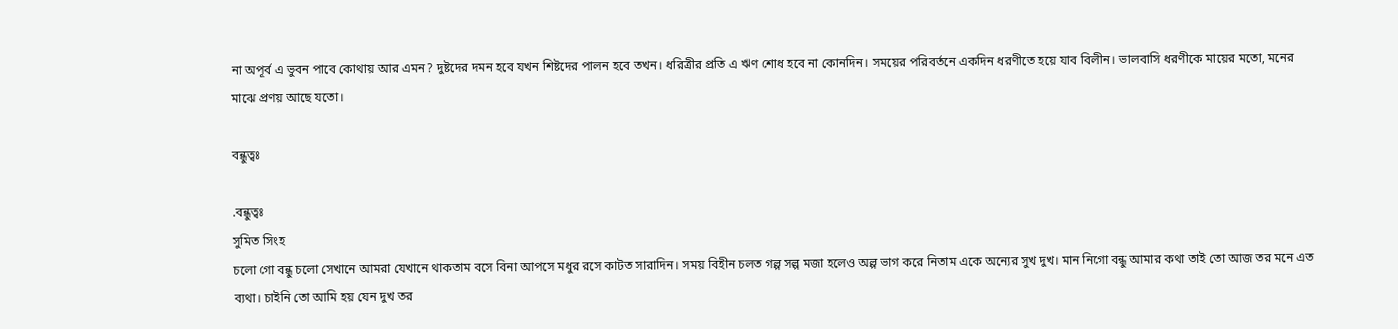না অপূর্ব এ ভুবন পাবে কোথায় আর এমন? দুষ্টদের দমন হবে যখন শিষ্টদের পালন হবে তখন। ধরিত্রীর প্রতি এ ঋণ শোধ হবে না কোনদিন। সময়ের পরিবর্তনে একদিন ধরণীতে হয়ে যাব বিলীন। ভালবাসি ধরণীকে মায়ের মতো, মনের মাঝে প্রণয় আছে যতো।

বন্ধুত্বঃ

.বন্ধুত্বঃ
সুমিত সিংহ
চলো গো বন্ধু চলো সেখানে আমরা যেখানে থাকতাম বসে বিনা আপসে মধুর রসে কাটত সারাদিন। সময় বিহীন চলত গল্প সল্প মজা হলেও অল্প ভাগ করে নিতাম একে অন্যের সুখ দুখ। মান নিগো বন্ধু আমার কথা তাই তো আজ তর মনে এত ব্যথা। চাইনি তো আমি হয় যেন দুখ তর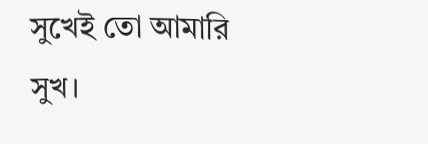সুখেই তো আমারি সুখ।